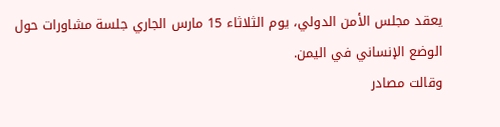يعقد مجلس الأمن الدولي، يوم الثلاثاء 15 مارس الجاري جلسة مشاورات حول الوضع الإنساني في اليمن.
وقالت مصادر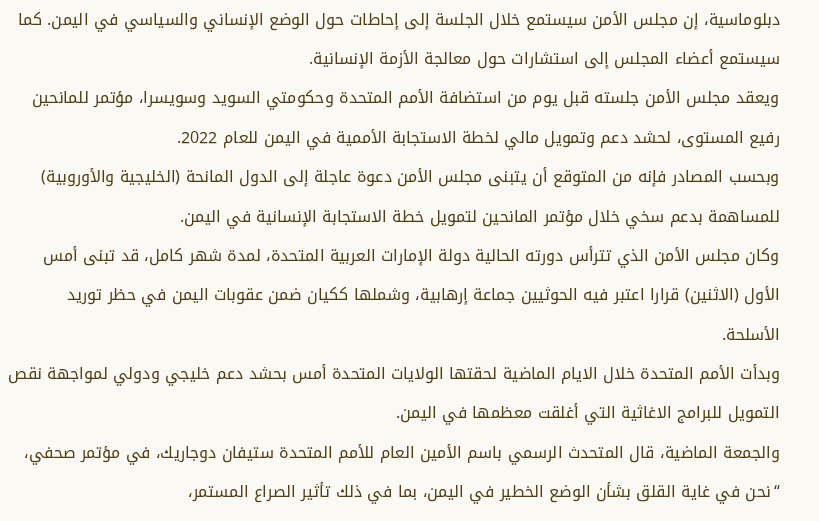دبلوماسية، إن مجلس الأمن سيستمع خلال الجلسة إلى إحاطات حول الوضع الإنساني والسياسي في اليمن. كما سيستمع أعضاء المجلس إلى استشارات حول معالجة الأزمة الإنسانية.
ويعقد مجلس الأمن جلسته قبل يوم من استضافة الأمم المتحدة وحكومتي السويد وسويسرا، مؤتمر للمانحين رفيع المستوى، لحشد دعم وتمويل مالي لخطة الاستجابة الأممية في اليمن للعام 2022.
وبحسب المصادر فإنه من المتوقع أن يتبنى مجلس الأمن دعوة عاجلة إلى الدول المانحة (الخليجية والأوروبية) للمساهمة بدعم سخي خلال مؤتمر المانحين لتمويل خطة الاستجابة الإنسانية في اليمن.
وكان مجلس الأمن الذي تترأس دورته الحالية دولة الإمارات العربية المتحدة، لمدة شهر كامل، قد تبنى أمس الأول (الاثنين) قرارا اعتبر فيه الحوثيين جماعة إرهابية، وشملها ككيان ضمن عقوبات اليمن في حظر توريد الأسلحة.
وبدأت الأمم المتحدة خلال الايام الماضية لحقتها الولايات المتحدة أمس بحشد دعم خليجي ودولي لمواجهة نقص التمويل للبرامج الاغاثية التي أغلقت معظمها في اليمن.
والجمعة الماضية، قال المتحدث الرسمي باسم الأمين العام للأمم المتحدة ستيفان دوجاريك، في مؤتمر صحفي، “نحن في غاية القلق بشأن الوضع الخطير في اليمن، بما في ذلك تأثير الصراع المستمر،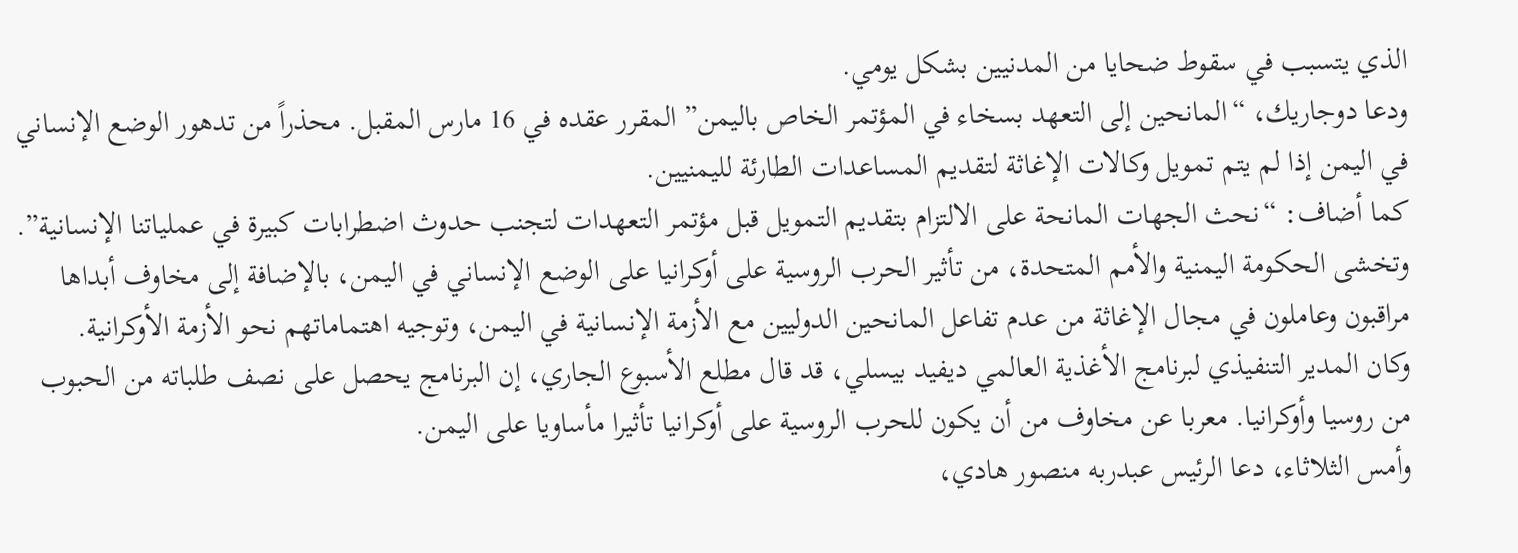الذي يتسبب في سقوط ضحايا من المدنيين بشكل يومي.
ودعا دوجاريك، “المانحين إلى التعهد بسخاء في المؤتمر الخاص باليمن” المقرر عقده في 16 مارس المقبل. محذراً من تدهور الوضع الإنساني في اليمن إذا لم يتم تمويل وكالات الإغاثة لتقديم المساعدات الطارئة لليمنيين.
كما أضاف: “نحث الجهات المانحة على الالتزام بتقديم التمويل قبل مؤتمر التعهدات لتجنب حدوث اضطرابات كبيرة في عملياتنا الإنسانية”.
وتخشى الحكومة اليمنية والأمم المتحدة، من تأثير الحرب الروسية على أوكرانيا على الوضع الإنساني في اليمن، بالإضافة إلى مخاوف أبداها مراقبون وعاملون في مجال الإغاثة من عدم تفاعل المانحين الدوليين مع الأزمة الإنسانية في اليمن، وتوجيه اهتماماتهم نحو الأزمة الأوكرانية.
وكان المدير التنفيذي لبرنامج الأغذية العالمي ديفيد بيسلي، قد قال مطلع الأسبوع الجاري، إن البرنامج يحصل على نصف طلباته من الحبوب من روسيا وأوكرانيا. معربا عن مخاوف من أن يكون للحرب الروسية على أوكرانيا تأثيرا مأساويا على اليمن.
وأمس الثلاثاء، دعا الرئيس عبدربه منصور هادي،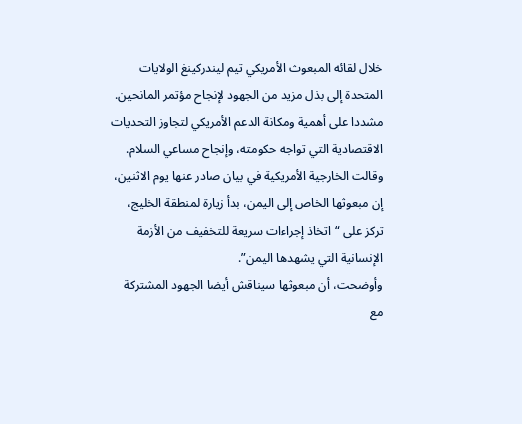خلال لقائه المبعوث الأمريكي تيم ليندركينغ الولايات المتحدة إلى بذل مزيد من الجهود لإنجاح مؤتمر المانحين. مشددا على أهمية ومكانة الدعم الأمريكي لتجاوز التحديات الاقتصادية التي تواجه حكومته، وإنجاح مساعي السلام.
وقالت الخارجية الأمريكية في بيان صادر عنها يوم الاثنين، إن مبعوثها الخاص إلى اليمن، بدأ زيارة لمنطقة الخليج، تركز على “اتخاذ إجراءات سريعة للتخفيف من الأزمة الإنسانية التي يشهدها اليمن”.
وأوضحت، أن مبعوثها سيناقش أيضا الجهود المشتركة مع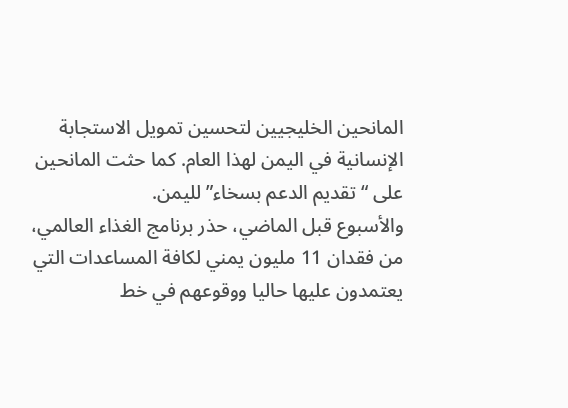المانحين الخليجيين لتحسين تمويل الاستجابة الإنسانية في اليمن لهذا العام. كما حثت المانحين على “تقديم الدعم بسخاء” لليمن.
والأسبوع قبل الماضي، حذر برنامج الغذاء العالمي، من فقدان 11 مليون يمني لكافة المساعدات التي يعتمدون عليها حاليا ووقوعهم في خط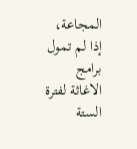المجاعة، إذا لم تمول برامج الاغاثة لفترة الستة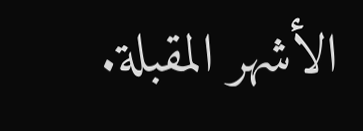الأشهر المقبلة.